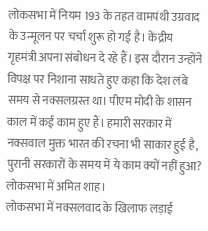लोकसभा में नियम 193 के तहत वामपंथी उग्रवाद के उन्मूलन पर चर्चा शुरू हो गई है। केंद्रीय गृहमंत्री अपना संबोधन दे रहे हैं। इस दौरान उन्होंने विपक्ष पर निशाना साधते हुए कहा कि देश लंबे समय से नक्सलग्रस्त था। पीएम मोदी के शासन काल में कई काम हुए हैं। हमारी सरकार में नक्सवाल मुक्त भारत की रचना भी साकार हुई है, पुरानी सरकारों के समय में ये काम क्यों नहीं हुआ?
लोकसभा में अमित शाह।
लोकसभा में नक्सलवाद के खिलाफ लड़ाई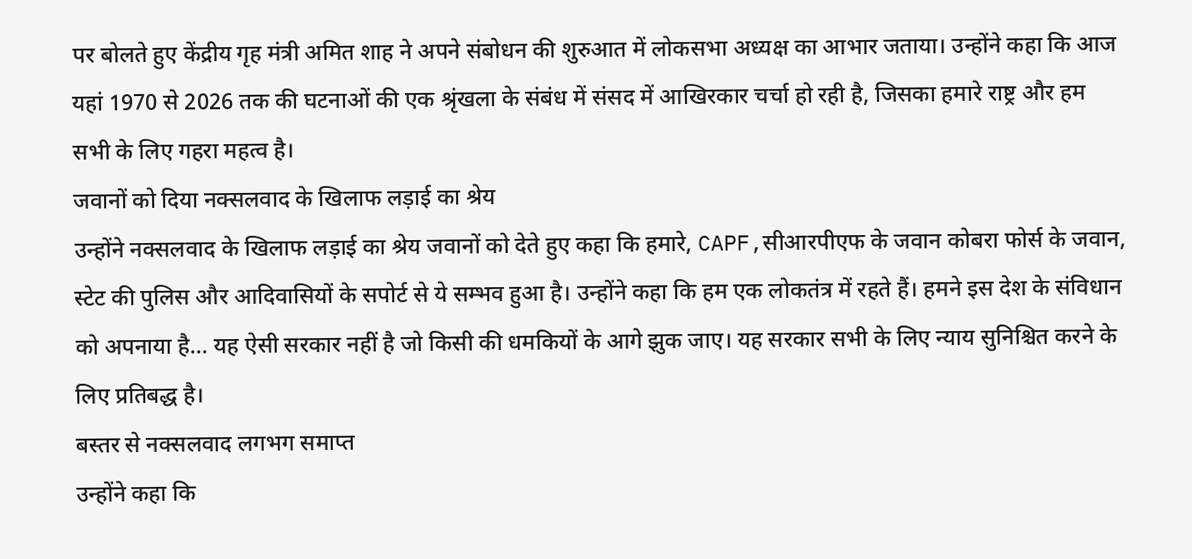पर बोलते हुए केंद्रीय गृह मंत्री अमित शाह ने अपने संबोधन की शुरुआत में लोकसभा अध्यक्ष का आभार जताया। उन्होंने कहा कि आज यहां 1970 से 2026 तक की घटनाओं की एक श्रृंखला के संबंध में संसद में आखिरकार चर्चा हो रही है, जिसका हमारे राष्ट्र और हम सभी के लिए गहरा महत्व है।
जवानों को दिया नक्सलवाद के खिलाफ लड़ाई का श्रेय
उन्होंने नक्सलवाद के खिलाफ लड़ाई का श्रेय जवानों को देते हुए कहा कि हमारे, CAPF,सीआरपीएफ के जवान कोबरा फोर्स के जवान, स्टेट की पुलिस और आदिवासियों के सपोर्ट से ये सम्भव हुआ है। उन्होंने कहा कि हम एक लोकतंत्र में रहते हैं। हमने इस देश के संविधान को अपनाया है... यह ऐसी सरकार नहीं है जो किसी की धमकियों के आगे झुक जाए। यह सरकार सभी के लिए न्याय सुनिश्चित करने के लिए प्रतिबद्ध है।
बस्तर से नक्सलवाद लगभग समाप्त
उन्होंने कहा कि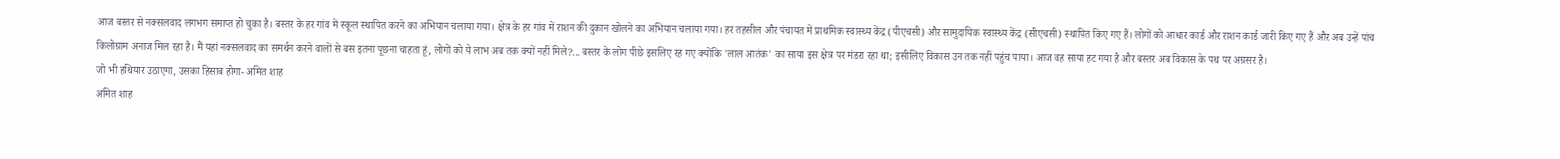आज बस्तर से नक्सलवाद लगभग समाप्त हो चुका है। बस्तर के हर गांव में स्कूल स्थापित करने का अभियान चलाया गया। क्षेत्र के हर गांव में राशन की दुकान खोलने का अभियान चलाया गया। हर तहसील और पंचायत में प्राथमिक स्वास्थ्य केंद्र (पीएचसी) और सामुदायिक स्वास्थ्य केंद्र (सीएचसी) स्थापित किए गए हैं। लोगों को आधार कार्ड और राशन कार्ड जारी किए गए हैं और अब उन्हें पांच किलोग्राम अनाज मिल रहा है। मैं यहां नक्सलवाद का समर्थन करने वालों से बस इतना पूछना चाहता हूं, लोगों को ये लाभ अब तक क्यों नहीं मिले?... बस्तर के लोग पीछे इसलिए रह गए क्योंकि 'लाल आतंक' का साया इस क्षेत्र पर मंडरा रहा था; इसीलिए विकास उन तक नहीं पहुंच पाया। आज वह साया हट गया है और बस्तर अब विकास के पथ पर अग्रसर है।
जो भी हथियार उठाएगा, उसका हिसाब होगा- अमित शाह
अमित शाह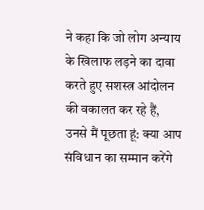ने कहा कि जो लोग अन्याय के खिलाफ लड़ने का दावा करते हुए सशस्त्र आंदोलन की वकालत कर रहे हैं, उनसे मैं पूछता हूं: क्या आप संविधान का सम्मान करेंगे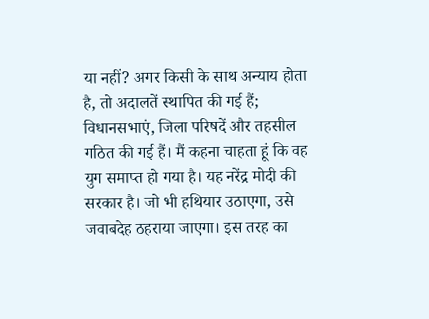या नहीं? अगर किसी के साथ अन्याय होता है, तो अदालतें स्थापित की गई हैं; विधानसभाएं, जिला परिषदें और तहसील गठित की गई हैं। मैं कहना चाहता हूं कि वह युग समाप्त हो गया है। यह नरेंद्र मोदी की सरकार है। जो भी हथियार उठाएगा, उसे जवाबदेह ठहराया जाएगा। इस तरह का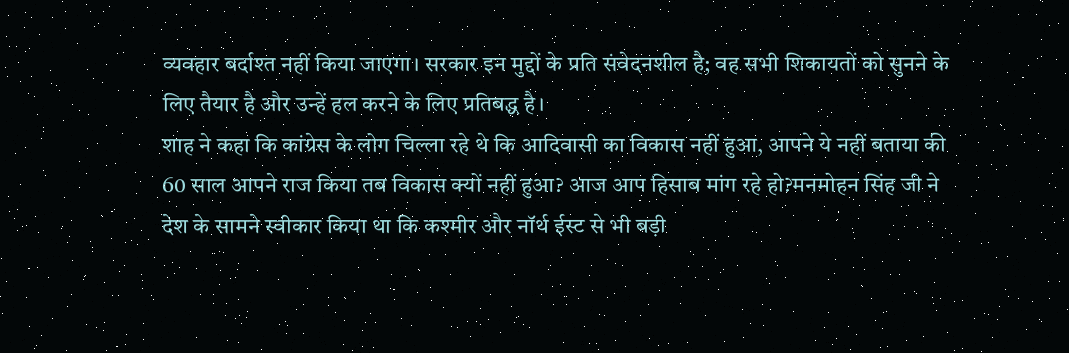व्यवहार बर्दाश्त नहीं किया जाएगा। सरकार इन मुद्दों के प्रति संवेदनशील है; वह सभी शिकायतों को सुनने के लिए तैयार है और उन्हें हल करने के लिए प्रतिबद्ध है।
शाह ने कहा कि कांग्रेस के लोग चिल्ला रहे थे कि आदिवासी का विकास नहीं हुआ, आपने ये नहीं बताया की 60 साल आपने राज किया तब विकास क्यों नहीं हुआ? आज आप हिसाब मांग रहे हो?मनमोहन सिंह जी ने देश के सामने स्वीकार किया था कि कश्मीर और नॉर्थ ईस्ट से भी बड़ी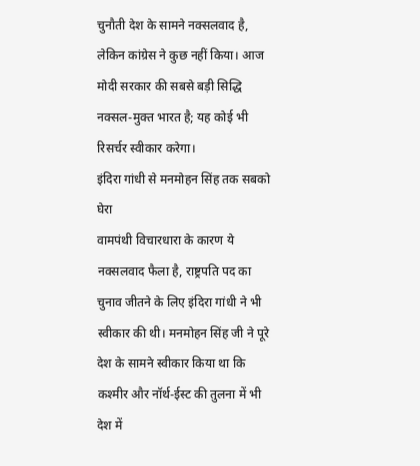चुनौती देश के सामने नक्सलवाद है, लेकिन कांग्रेस ने कुछ नहीं किया। आज मोदी सरकार की सबसे बड़ी सिद्धि नक्सल-मुक्त भारत है; यह कोई भी रिसर्चर स्वीकार करेगा।
इंदिरा गांधी से मनमोहन सिंह तक सबको घेरा
वामपंथी विचारधारा के कारण ये नक्सलवाद फैला है, राष्ट्रपति पद का चुनाव जीतने के लिए इंदिरा गांधी ने भी स्वीकार की थी। मनमोहन सिंह जी ने पूरे देश के सामने स्वीकार किया था कि कश्मीर और नॉर्थ-ईस्ट की तुलना में भी देश में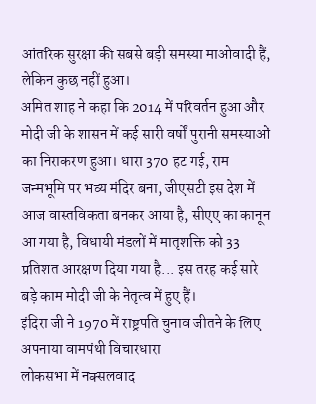आंतरिक सुरक्षा की सबसे बड़ी समस्या माओवादी हैं, लेकिन कुछ नहीं हुआ।
अमित शाह ने कहा कि 2014 में परिवर्तन हुआ और मोदी जी के शासन में कई सारी वर्षों पुरानी समस्याओं का निराकरण हुआ। धारा 370 हट गई, राम जन्मभूमि पर भव्य मंदिर बना, जीएसटी इस देश में आज वास्तविकता बनकर आया है, सीएए का कानून आ गया है, विधायी मंडलों में मातृशक्ति को 33 प्रतिशत आरक्षण दिया गया है... इस तरह कई सारे बड़े काम मोदी जी के नेतृत्व में हुए हैं।
इंदिरा जी ने 1970 में राष्ट्रपति चुनाव जीतने के लिए अपनाया वामपंथी विचारधारा
लोकसभा में नक्सलवाद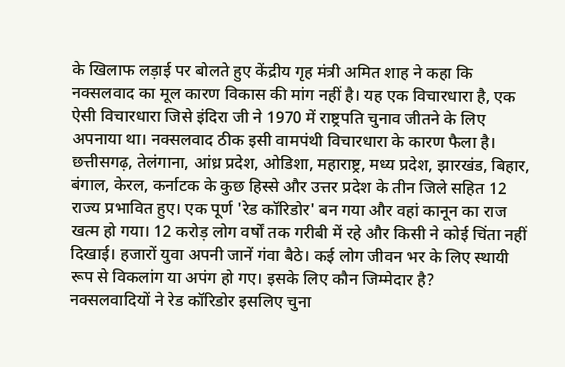के खिलाफ लड़ाई पर बोलते हुए केंद्रीय गृह मंत्री अमित शाह ने कहा कि नक्सलवाद का मूल कारण विकास की मांग नहीं है। यह एक विचारधारा है, एक ऐसी विचारधारा जिसे इंदिरा जी ने 1970 में राष्ट्रपति चुनाव जीतने के लिए अपनाया था। नक्सलवाद ठीक इसी वामपंथी विचारधारा के कारण फैला है। छत्तीसगढ़, तेलंगाना, आंध्र प्रदेश, ओडिशा, महाराष्ट्र, मध्य प्रदेश, झारखंड, बिहार, बंगाल, केरल, कर्नाटक के कुछ हिस्से और उत्तर प्रदेश के तीन जिले सहित 12 राज्य प्रभावित हुए। एक पूर्ण 'रेड कॉरिडोर' बन गया और वहां कानून का राज खत्म हो गया। 12 करोड़ लोग वर्षों तक गरीबी में रहे और किसी ने कोई चिंता नहीं दिखाई। हजारों युवा अपनी जानें गंवा बैठे। कई लोग जीवन भर के लिए स्थायी रूप से विकलांग या अपंग हो गए। इसके लिए कौन जिम्मेदार है?
नक्सलवादियों ने रेड कॉरिडोर इसलिए चुना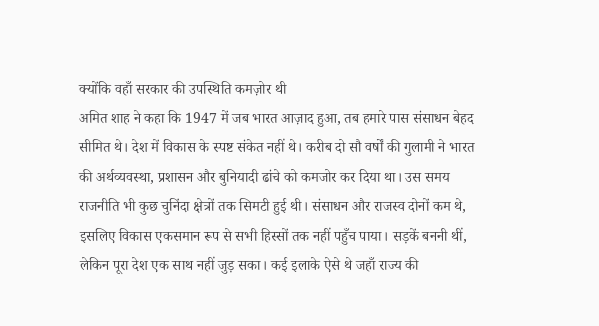क्योंकि वहाँ सरकार की उपस्थिति कमज़ोर थी
अमित शाह ने कहा कि 1947 में जब भारत आज़ाद हुआ, तब हमारे पास संसाधन बेहद सीमित थे। देश में विकास के स्पष्ट संकेत नहीं थे। करीब दो सौ वर्षों की गुलामी ने भारत की अर्थव्यवस्था, प्रशासन और बुनियादी ढांचे को कमजोर कर दिया था। उस समय राजनीति भी कुछ चुनिंदा क्षेत्रों तक सिमटी हुई थी। संसाधन और राजस्व दोनों कम थे, इसलिए विकास एकसमान रूप से सभी हिस्सों तक नहीं पहुँच पाया। सड़कें बननी थीं, लेकिन पूरा देश एक साथ नहीं जुड़ सका। कई इलाके ऐसे थे जहाँ राज्य की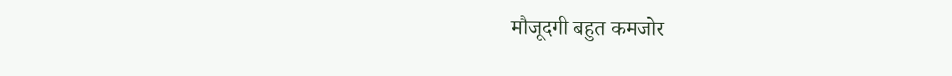मौजूदगी बहुत कमजोर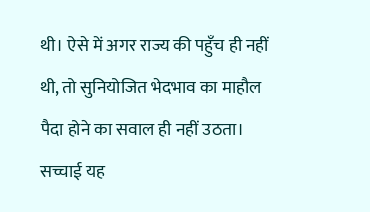थी। ऐसे में अगर राज्य की पहुँच ही नहीं थी, तो सुनियोजित भेदभाव का माहौल पैदा होने का सवाल ही नहीं उठता। सच्चाई यह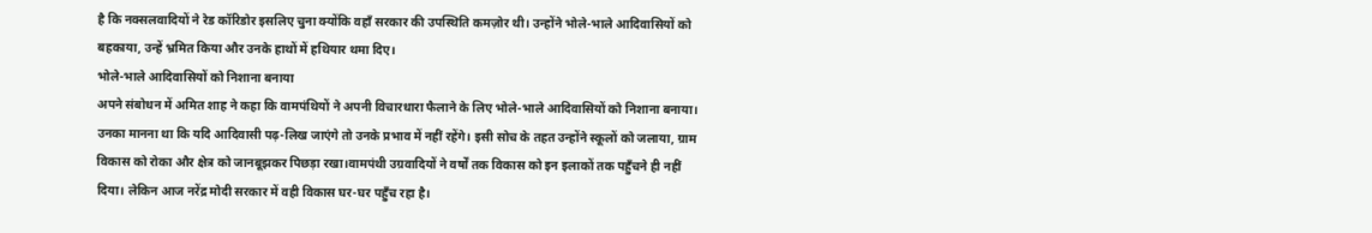है कि नक्सलवादियों ने रेड कॉरिडोर इसलिए चुना क्योंकि वहाँ सरकार की उपस्थिति कमज़ोर थी। उन्होंने भोले-भाले आदिवासियों को बहकाया, उन्हें भ्रमित किया और उनके हाथों में हथियार थमा दिए।
भोले-भाले आदिवासियों को निशाना बनाया
अपने संबोधन में अमित शाह ने कहा कि वामपंथियों ने अपनी विचारधारा फैलाने के लिए भोले-भाले आदिवासियों को निशाना बनाया। उनका मानना था कि यदि आदिवासी पढ़-लिख जाएंगे तो उनके प्रभाव में नहीं रहेंगे। इसी सोच के तहत उन्होंने स्कूलों को जलाया, ग्राम विकास को रोका और क्षेत्र को जानबूझकर पिछड़ा रखा।वामपंथी उग्रवादियों ने वर्षों तक विकास को इन इलाकों तक पहुँचने ही नहीं दिया। लेकिन आज नरेंद्र मोदी सरकार में वही विकास घर-घर पहुँच रहा है।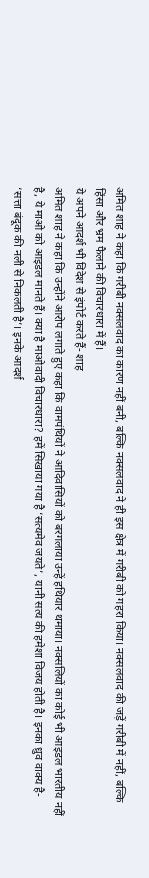अमित शाह ने कहा कि गरीबी नक्सलवाद का कारण नहीं बनी, बल्कि नक्सलवाद ने ही इस क्षेत्र में गरीबी को गहरा किया। नक्सलवाद की जड़ें गरीबी में नहीं, बल्कि हिंसा और भ्रम फैलाने की विचारधारा में हैं।
ये अपने आदर्श भी विदेश से इंपोर्ट करते हैं- शाह
अमित शाह ने कहा कि उन्होंने आरोप लगाते हुए कहा कि वामपंथियों ने आदिवासियों को बरगलाया उन्हें हथियार थमाया। नक्सलियों का कोई भी आइडल भारतीय नहीं है, ये माओ को आइडल मानते हैं। क्या है माओवादी विचारधारा? हमें सिखाया गया है ‘सत्यमेव जयते’, यानी सत्य की हमेशा विजय होती है। इनका ध्रुव वाक्य है- ‘सत्ता बंदूक की नली से निकलती है’। इनके आदर्श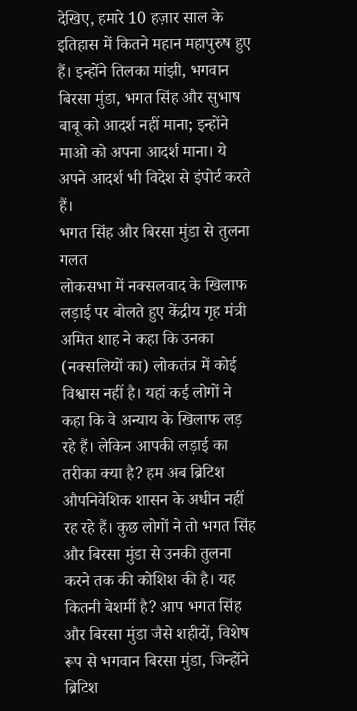देखिए, हमारे 10 हज़ार साल के इतिहास में कितने महान महापुरुष हुए हैं। इन्होंने तिलका मांझी, भगवान बिरसा मुंडा, भगत सिंह और सुभाष बाबू को आदर्श नहीं माना; इन्होंने माओ को अपना आदर्श माना। ये अपने आदर्श भी विदेश से इंपोर्ट करते हैं।
भगत सिंह और बिरसा मुंडा से तुलना गलत
लोकसभा में नक्सलवाद के खिलाफ लड़ाई पर बोलते हुए केंद्रीय गृह मंत्री अमित शाह ने कहा कि उनका (नक्सलियों का) लोकतंत्र में कोई विश्वास नहीं है। यहां कई लोगों ने कहा कि वे अन्याय के खिलाफ लड़ रहे हैं। लेकिन आपकी लड़ाई का तरीका क्या है? हम अब ब्रिटिश औपनिवेशिक शासन के अधीन नहीं रह रहे हैं। कुछ लोगों ने तो भगत सिंह और बिरसा मुंडा से उनकी तुलना करने तक की कोशिश की है। यह कितनी बेशर्मी है? आप भगत सिंह और बिरसा मुंडा जैसे शहीदों, विशेष रूप से भगवान बिरसा मुंडा, जिन्होंने ब्रिटिश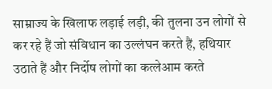साम्राज्य के खिलाफ लड़ाई लड़ी, की तुलना उन लोगों से कर रहे हैं जो संविधान का उल्लंघन करते हैं, हथियार उठाते हैं और निर्दोष लोगों का कत्लेआम करते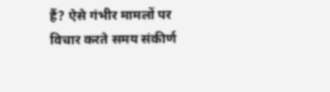हैं? ऐसे गंभीर मामलों पर विचार करते समय संकीर्ण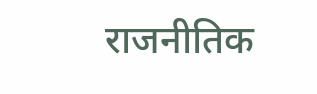राजनीतिक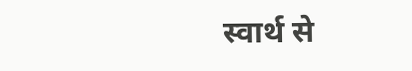स्वार्थ से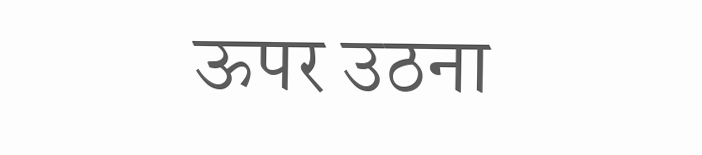ऊपर उठना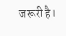जरूरी है।